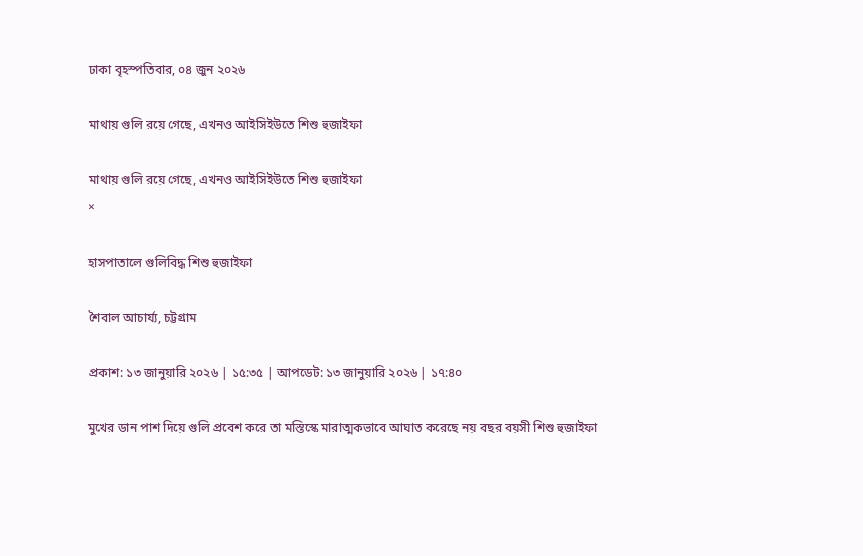ঢাকা বৃহস্পতিবার, ০৪ জুন ২০২৬

মাথায় গুলি রয়ে গেছে, এখনও আইসিইউতে শিশু হুজাইফা

মাথায় গুলি রয়ে গেছে, এখনও আইসিইউতে শিশু হুজাইফা
×

হাসপাতালে গুলিবিদ্ধ শিশু হুজাইফা

শৈবাল আচার্য্য, চট্টগ্রাম

প্রকাশ: ১৩ জানুয়ারি ২০২৬ | ১৫:৩৫ | আপডেট: ১৩ জানুয়ারি ২০২৬ | ১৭:৪০

মুখের ডান পাশ দিয়ে গুলি প্রবেশ করে তা মস্তিস্কে মারাত্মকভাবে আঘাত করেছে নয় বছর বয়সী শিশু হুজাইফা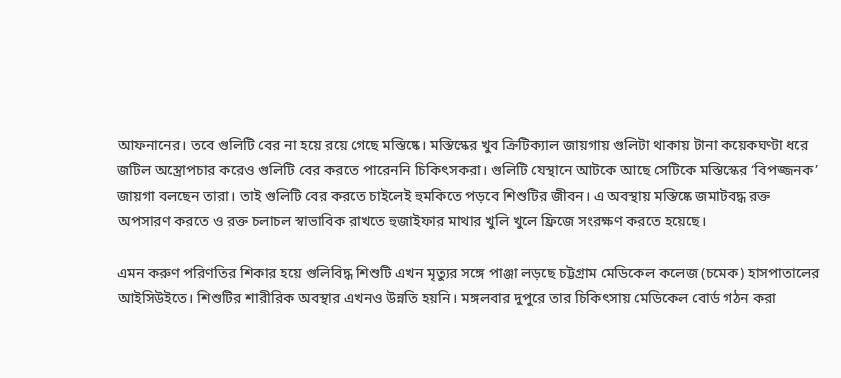আফনানের। তবে গুলিটি বের না হয়ে রয়ে গেছে মস্তিষ্কে। মস্তিস্কের খুব ক্রিটিক্যাল জায়গায় গুলিটা থাকায় টানা কয়েকঘণ্টা ধরে জটিল অস্ত্রোপচার করেও গুলিটি বের করতে পারেননি চিকিৎসকরা। গুলিটি যেস্থানে আটকে আছে সেটিকে মস্তিস্কের ‘বিপজ্জনক’ জায়গা বলছেন তারা। তাই গুলিটি বের করতে চাইলেই হুমকিতে পড়বে শিশুটির জীবন। এ অবস্থায় মস্তিষ্কে জমাটবদ্ধ রক্ত অপসারণ করতে ও রক্ত চলাচল স্বাভাবিক রাখতে হুজাইফার মাথার খুলি খুলে ফ্রিজে সংরক্ষণ করতে হয়েছে।

এমন করুণ পরিণতির শিকার হয়ে গুলিবিদ্ধ শিশুটি এখন মৃত্যুর সঙ্গে পাঞ্জা লড়ছে চট্টগ্রাম মেডিকেল কলেজ (চমেক) হাসপাতালের আইসিউইতে। শিশুটির শারীরিক অবস্থার এখনও উন্নতি হয়নি। মঙ্গলবার দুপুরে তার চিকিৎসায় মেডিকেল বোর্ড গঠন করা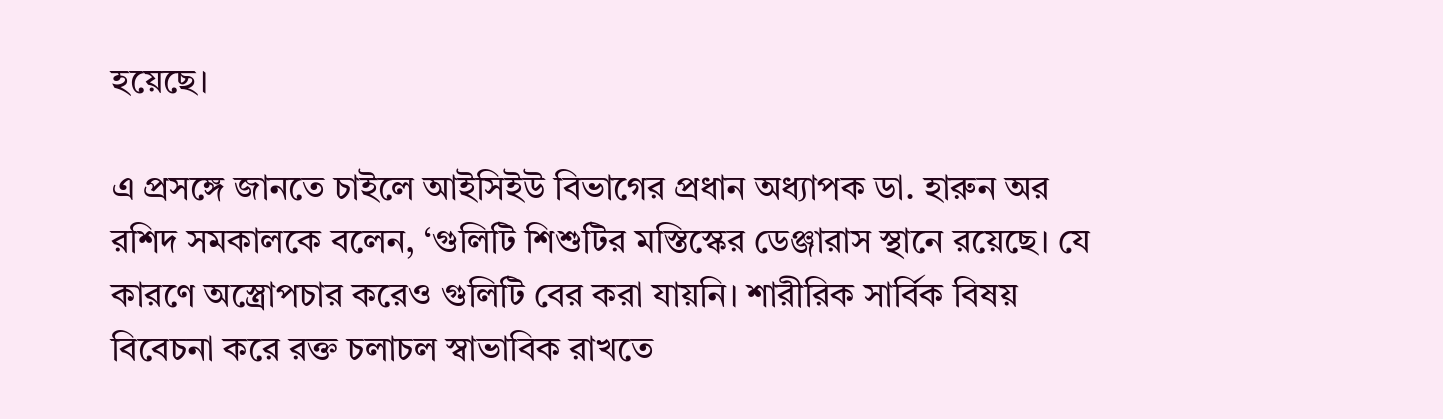হয়েছে।

এ প্রসঙ্গে জানতে চাইলে আইসিইউ বিভাগের প্রধান অধ্যাপক ডা. হারুন অর রশিদ সমকালকে বলেন, ‘গুলিটি শিশুটির মস্তিস্কের ডেঞ্জারাস স্থানে রয়েছে। যে কারণে অস্ত্রোপচার করেও গুলিটি বের করা যায়নি। শারীরিক সার্বিক বিষয় বিবেচনা করে রক্ত চলাচল স্বাভাবিক রাখতে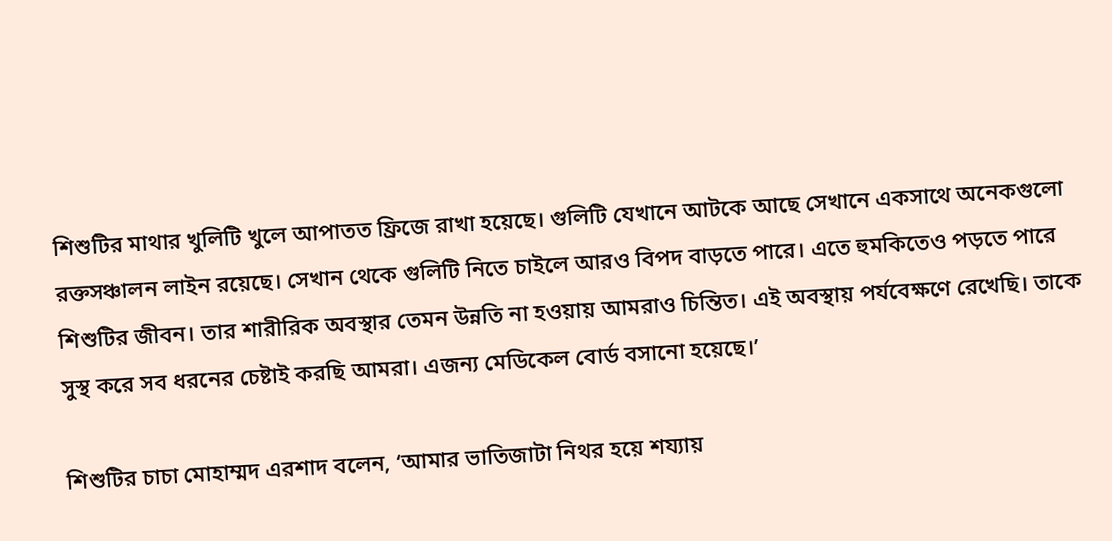শিশুটির মাথার খুলিটি খুলে আপাতত ফ্রিজে রাখা হয়েছে। গুলিটি যেখানে আটকে আছে সেখানে একসাথে অনেকগুলো রক্তসঞ্চালন লাইন রয়েছে। সেখান থেকে গুলিটি নিতে চাইলে আরও বিপদ বাড়তে পারে। এতে হুমকিতেও পড়তে পারে শিশুটির জীবন। তার শারীরিক অবস্থার তেমন উন্নতি না হওয়ায় আমরাও চিন্তিত। এই অবস্থায় পর্যবেক্ষণে রেখেছি। তাকে সুস্থ করে সব ধরনের চেষ্টাই করছি আমরা। এজন্য মেডিকেল বোর্ড বসানো হয়েছে।’

শিশুটির চাচা মোহাম্মদ এরশাদ বলেন, ‘আমার ভাতিজাটা নিথর হয়ে শয্যায়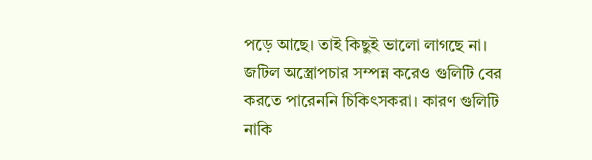পড়ে আছে। তাই কিছুই ভালো লাগছে না। জটিল অস্ত্রোপচার সম্পন্ন করেও গুলিটি বের করতে পারেননি চিকিৎসকরা। কারণ গুলিটি নাকি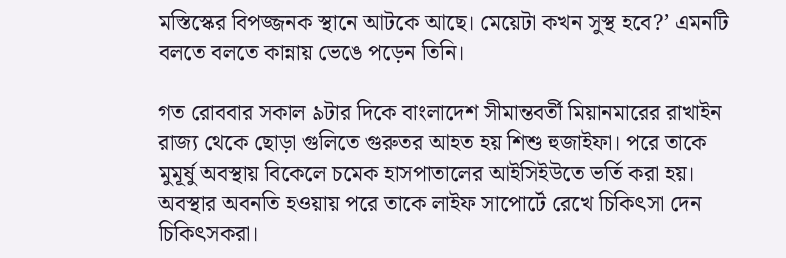মস্তিস্কের বিপজ্জনক স্থানে আটকে আছে। মেয়েটা কখন সুস্থ হবে?’ এমনটি বলতে বলতে কান্নায় ভেঙে পড়েন তিনি।

গত রোববার সকাল ৯টার দিকে বাংলাদেশ সীমান্তবর্তী মিয়ানমারের রাখাইন রাজ্য থেকে ছোড়া গুলিতে গুরুতর আহত হয় শিশু হুজাইফা। পরে তাকে মুমূর্ষু অবস্থায় বিকেলে চমেক হাসপাতালের আইসিইউতে ভর্তি করা হয়। অবস্থার অবনতি হওয়ায় পরে তাকে লাইফ সাপোর্টে রেখে চিকিৎসা দেন চিকিৎসকরা।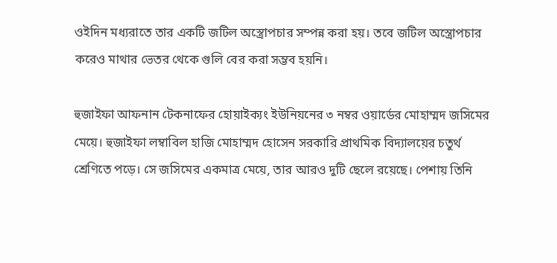ওইদিন মধ্যরাতে তার একটি জটিল অস্ত্রোপচার সম্পন্ন করা হয়। তবে জটিল অস্ত্রোপচার করেও মাথার ভেতর থেকে গুলি বের করা সম্ভব হয়নি।

হুজাইফা আফনান টেকনাফের হোয়াইক্যং ইউনিয়নের ৩ নম্বর ওয়ার্ডের মোহাম্মদ জসিমের মেয়ে। হুজাইফা লম্বাবিল হাজি মোহাম্মদ হোসেন সরকারি প্রাথমিক বিদ্যালয়ের চতুর্থ শ্রেণিতে পড়ে। সে জসিমের একমাত্র মেয়ে, তার আরও দুটি ছেলে রয়েছে। পেশায় তিনি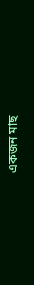একজন মাছ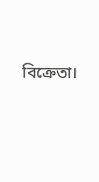বিক্রেতা।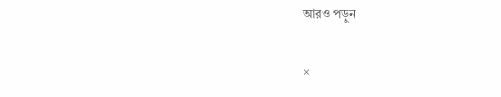আরও পড়ুন

×